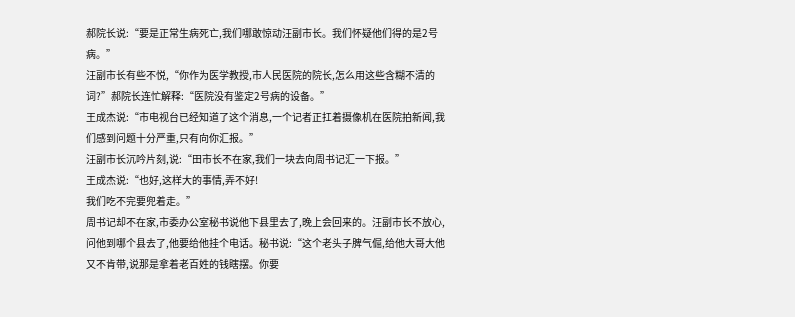郝院长说:“要是正常生病死亡,我们哪敢惊动汪副市长。我们怀疑他们得的是2号病。”
汪副市长有些不悦,“你作为医学教授,市人民医院的院长,怎么用这些含糊不清的词?”郝院长连忙解释:“医院没有鉴定2号病的设备。”
王成杰说:“市电视台已经知道了这个消息,一个记者正扛着摄像机在医院拍新闻,我们感到问题十分严重,只有向你汇报。”
汪副市长沉吟片刻,说:“田市长不在家,我们一块去向周书记汇一下报。”
王成杰说:“也好,这样大的事情,弄不好!
我们吃不完要兜着走。”
周书记却不在家,市委办公室秘书说他下县里去了,晚上会回来的。汪副市长不放心,问他到哪个县去了,他要给他挂个电话。秘书说:“这个老头子脾气倔,给他大哥大他又不肯带,说那是拿着老百姓的钱瞎摆。你要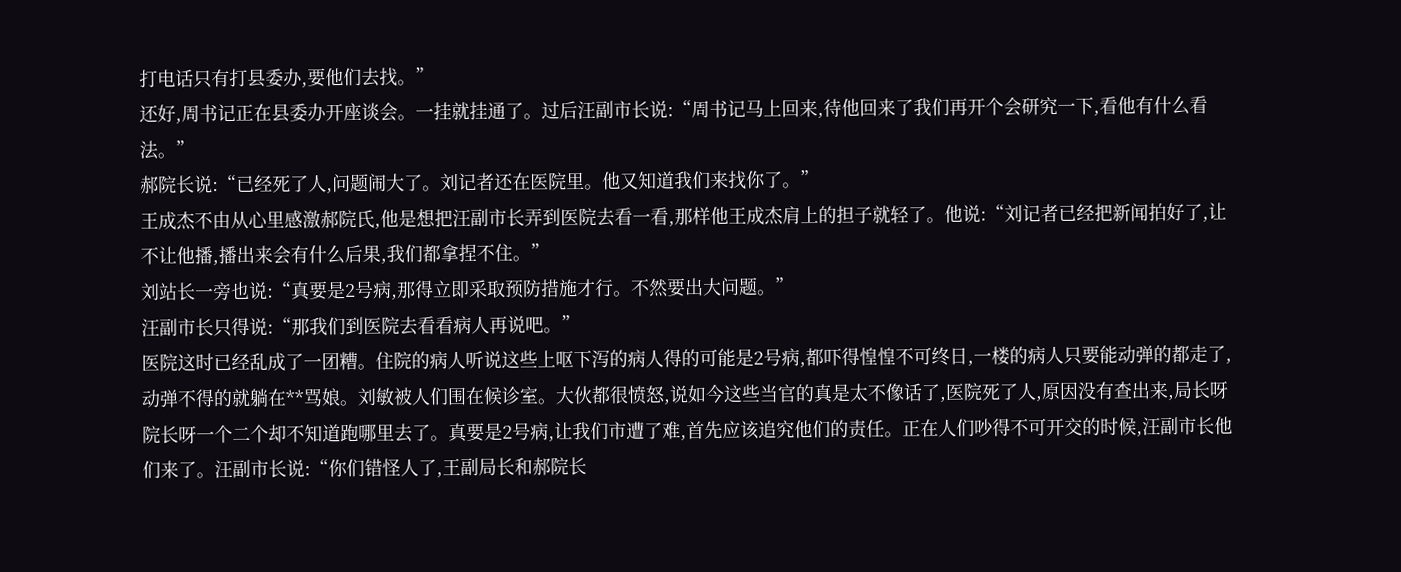打电话只有打县委办,要他们去找。”
还好,周书记正在县委办开座谈会。一挂就挂通了。过后汪副市长说:“周书记马上回来,待他回来了我们再开个会研究一下,看他有什么看法。”
郝院长说:“已经死了人,问题闹大了。刘记者还在医院里。他又知道我们来找你了。”
王成杰不由从心里感激郝院氏,他是想把汪副市长弄到医院去看一看,那样他王成杰肩上的担子就轻了。他说:“刘记者已经把新闻拍好了,让不让他播,播出来会有什么后果,我们都拿捏不住。”
刘站长一旁也说:“真要是2号病,那得立即采取预防措施才行。不然要出大问题。”
汪副市长只得说:“那我们到医院去看看病人再说吧。”
医院这时已经乱成了一团糟。住院的病人听说这些上呕下泻的病人得的可能是2号病,都吓得惶惶不可终日,一楼的病人只要能动弹的都走了,动弹不得的就躺在**骂娘。刘敏被人们围在候诊室。大伙都很愤怒,说如今这些当官的真是太不像话了,医院死了人,原因没有查出来,局长呀院长呀一个二个却不知道跑哪里去了。真要是2号病,让我们市遭了难,首先应该追究他们的责任。正在人们吵得不可开交的时候,汪副市长他们来了。汪副市长说:“你们错怪人了,王副局长和郝院长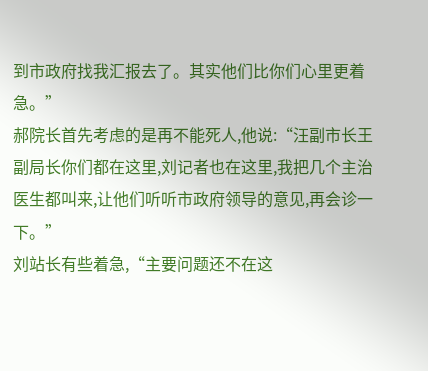到市政府找我汇报去了。其实他们比你们心里更着急。”
郝院长首先考虑的是再不能死人,他说:“汪副市长王副局长你们都在这里,刘记者也在这里,我把几个主治医生都叫来,让他们听听市政府领导的意见,再会诊一下。”
刘站长有些着急,“主要问题还不在这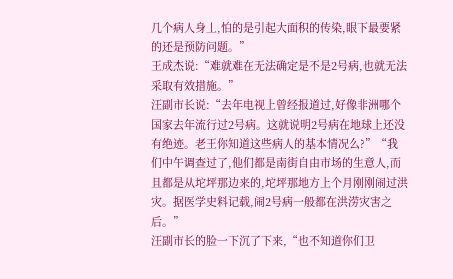几个病人身丄,怕的是引起大面积的传染,眼下最要紧的还是预防问题。”
王成杰说:“难就难在无法确定是不是2号病,也就无法采取有效措施。”
汪副市长说:“去年电视上曾经报道过,好像非洲哪个国家去年流行过2号病。这就说明2号病在地球上还没有绝迹。老王你知道这些病人的基本情况么?”“我们中午调查过了,他们都是南街自由市场的生意人,而且都是从坨坪那边来的,坨坪那地方上个月刚刚闹过洪灾。据医学史料记载,闹2号病一般都在洪涝灾害之后。”
汪副市长的脸一下沉了下来,“也不知道你们卫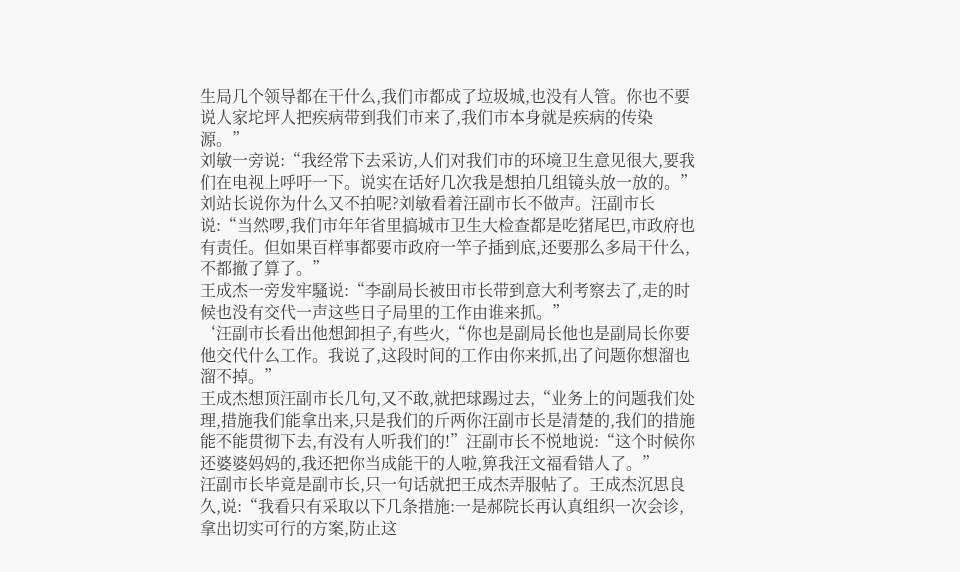生局几个领导都在干什么,我们市都成了垃圾城,也没有人管。你也不要说人家坨坪人把疾病带到我们市来了,我们市本身就是疾病的传染源。”
刘敏一旁说:“我经常下去采访,人们对我们市的环境卫生意见很大,要我们在电视上呼吁一下。说实在话好几次我是想拍几组镜头放一放的。”
刘站长说你为什么又不拍呢?刘敏看着汪副市长不做声。汪副市长说:“当然啰,我们市年年省里搞城市卫生大检查都是吃猪尾巴,市政府也有责任。但如果百样事都要市政府一竿子插到底,还要那么多局干什么,不都撤了算了。”
王成杰一旁发牢騷说:“李副局长被田市长带到意大利考察去了,走的时候也没有交代一声这些日子局里的工作由谁来抓。”
‘汪副市长看出他想卸担子,有些火,“你也是副局长他也是副局长你要他交代什么工作。我说了,这段时间的工作由你来抓,出了问题你想溜也溜不掉。”
王成杰想顶汪副市长几句,又不敢,就把球踢过去,“业务上的问题我们处理,措施我们能拿出来,只是我们的斤两你汪副市长是清楚的,我们的措施能不能贯彻下去,有没有人听我们的!”汪副市长不悦地说:“这个时候你还婆婆妈妈的,我还把你当成能干的人啦,箅我汪文福看错人了。”
汪副市长毕竟是副市长,只一句话就把王成杰弄服帖了。王成杰沉思良久,说:“我看只有采取以下几条措施:一是郝院长再认真组织一次会诊,拿出切实可行的方案,防止这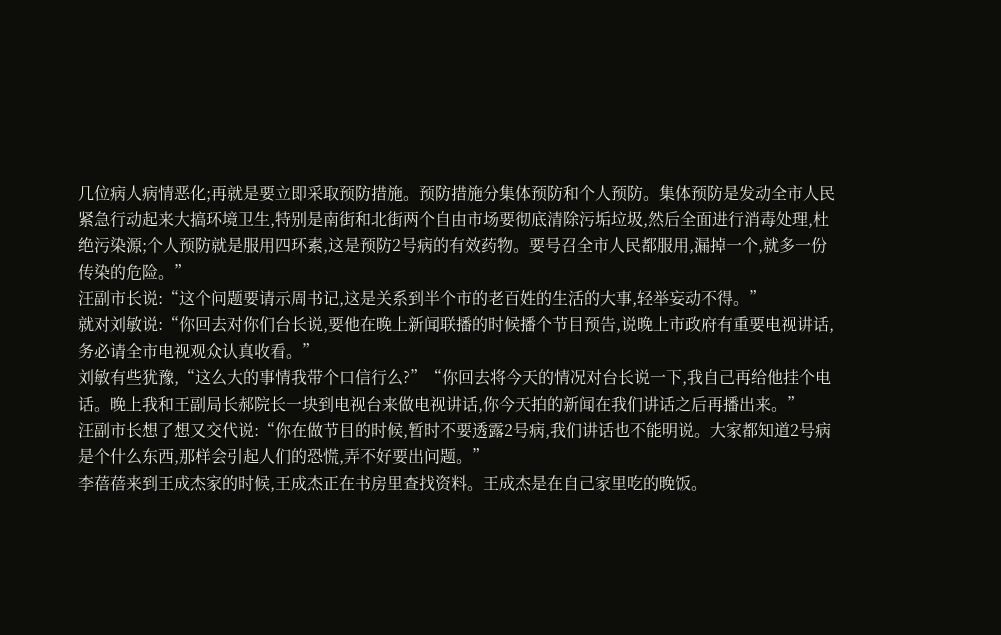几位病人病情恶化;再就是要立即采取预防措施。预防措施分集体预防和个人预防。集体预防是发动全市人民紧急行动起来大搞环境卫生,特别是南街和北街两个自由市场要彻底清除污垢垃圾,然后全面进行消毒处理,杜绝污染源;个人预防就是服用四环素,这是预防2号病的有效药物。要号召全市人民都服用,漏掉一个,就多一份传染的危险。”
汪副市长说:“这个问题要请示周书记,这是关系到半个市的老百姓的生活的大事,轻举妄动不得。”
就对刘敏说:“你回去对你们台长说,要他在晚上新闻联播的时候播个节目预告,说晚上市政府有重要电视讲话,务必请全市电视观众认真收看。”
刘敏有些犹豫,“这么大的事情我带个口信行么?”“你回去将今天的情况对台长说一下,我自己再给他挂个电话。晚上我和王副局长郝院长一块到电视台来做电视讲话,你今天拍的新闻在我们讲话之后再播出来。”
汪副市长想了想又交代说:“你在做节目的时候,暂时不要透露2号病,我们讲话也不能明说。大家都知道2号病是个什么东西,那样会引起人们的恐慌,弄不好要出问题。”
李蓓蓓来到王成杰家的时候,王成杰正在书房里查找资料。王成杰是在自己家里吃的晚饭。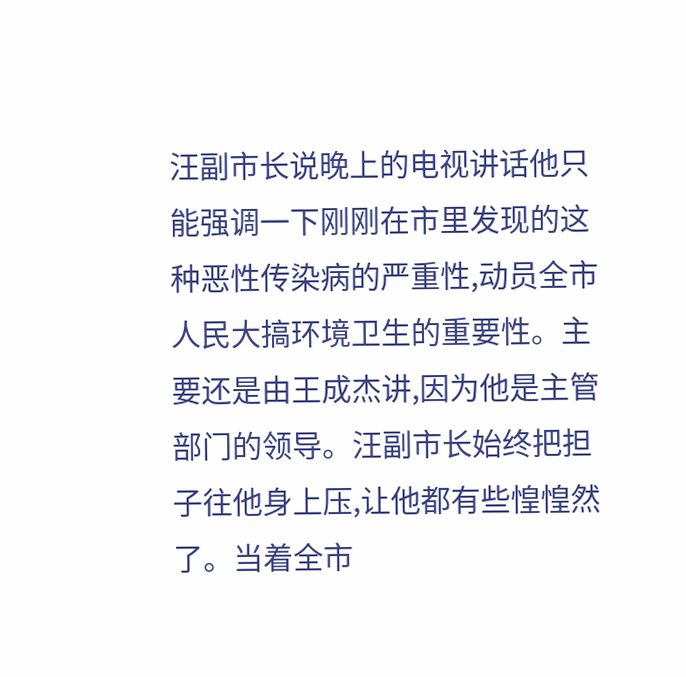汪副市长说晚上的电视讲话他只能强调一下刚刚在市里发现的这种恶性传染病的严重性,动员全市人民大搞环境卫生的重要性。主要还是由王成杰讲,因为他是主管部门的领导。汪副市长始终把担子往他身上压,让他都有些惶惶然了。当着全市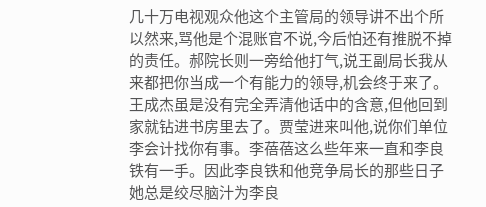几十万电视观众他这个主管局的领导讲不出个所以然来,骂他是个混账官不说,今后怕还有推脱不掉的责任。郝院长则一旁给他打气,说王副局长我从来都把你当成一个有能力的领导,机会终于来了。王成杰虽是没有完全弄清他话中的含意,但他回到家就钻进书房里去了。贾莹进来叫他,说你们单位李会计找你有事。李蓓蓓这么些年来一直和李良铁有一手。因此李良铁和他竞争局长的那些日子她总是绞尽脑汁为李良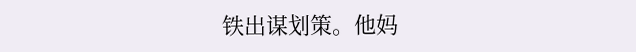铁出谋划策。他妈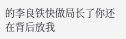的李良铁快做局长了你还在背后放我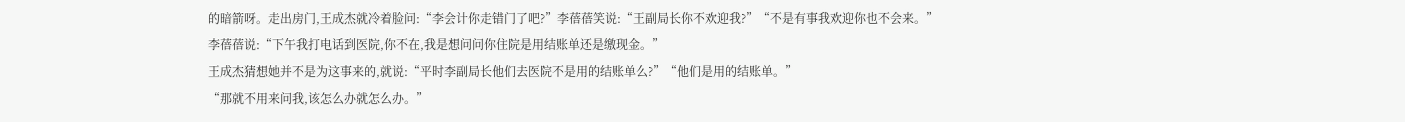的暗箭呀。走出房门,王成杰就冷着脸问:“李会计你走错门了吧?”李蓓蓓笑说:“王副局长你不欢迎我?”“不是有事我欢迎你也不会来。”
李蓓蓓说:“下午我打电话到医院,你不在,我是想问问你住院是用结账单还是缴现金。”
王成杰猜想她并不是为这事来的,就说:“平时李副局长他们去医院不是用的结账单么?”“他们是用的结账单。”
“那就不用来问我,该怎么办就怎么办。”